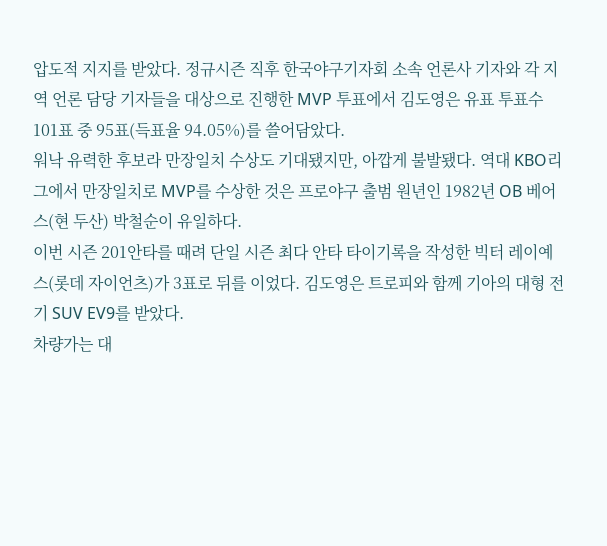압도적 지지를 받았다. 정규시즌 직후 한국야구기자회 소속 언론사 기자와 각 지역 언론 담당 기자들을 대상으로 진행한 MVP 투표에서 김도영은 유표 투표수 101표 중 95표(득표율 94.05%)를 쓸어담았다.
워낙 유력한 후보라 만장일치 수상도 기대됐지만, 아깝게 불발됐다. 역대 KBO리그에서 만장일치로 MVP를 수상한 것은 프로야구 출범 원년인 1982년 OB 베어스(현 두산) 박철순이 유일하다.
이번 시즌 201안타를 때려 단일 시즌 최다 안타 타이기록을 작성한 빅터 레이예스(롯데 자이언츠)가 3표로 뒤를 이었다. 김도영은 트로피와 함께 기아의 대형 전기 SUV EV9를 받았다.
차량가는 대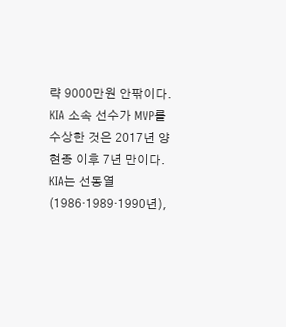략 9000만원 안팎이다. KIA 소속 선수가 MVP를 수상한 것은 2017년 양현종 이후 7년 만이다.
KIA는 선동열(1986·1989·1990년),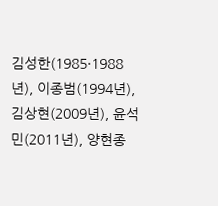김성한(1985·1988년), 이종범(1994년), 김상현(2009년), 윤석민(2011년), 양현종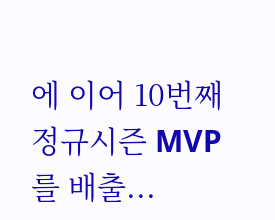에 이어 10번째 정규시즌 MVP를 배출...